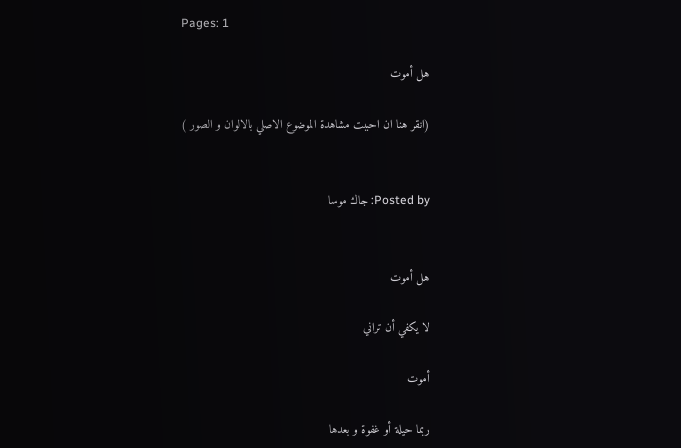Pages: 1

هل أموت

(انقر هنا ان احببت مشاهدة الموضوع الاصلي بالالوان و الصور )


Posted by: جاك موسا


هل أموت

لا يكفي أن تراني

أموت

ربما حيلة أو غفوة و بعدها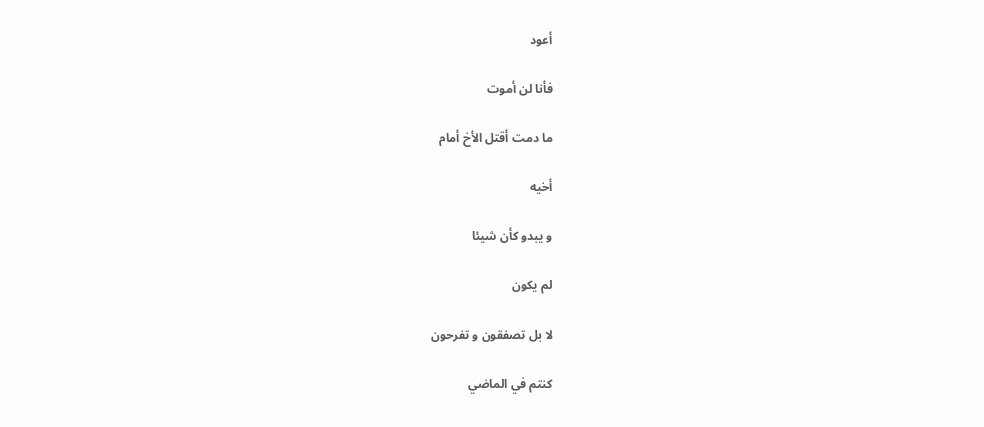أعود

فأنا لن أموت

ما دمت أقتل الأخ أمام

أخيه

و يبدو كأن شيئا

لم يكون

لا بل تصفقون و تفرحون

كنتم في الماضي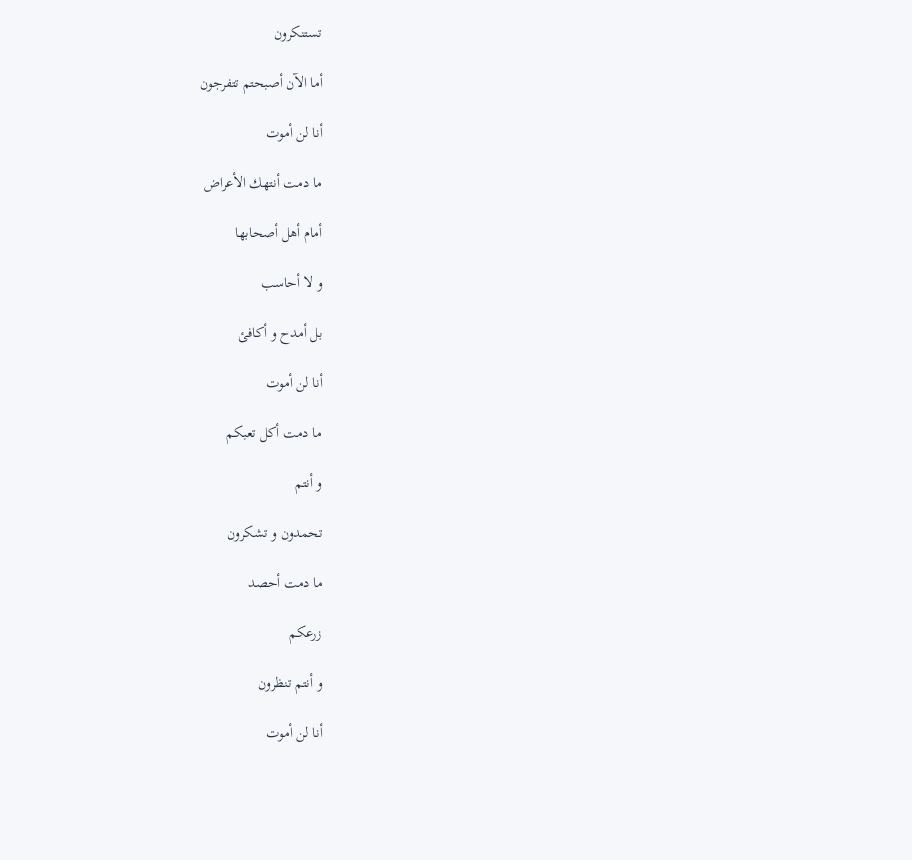تستنكرون

أما الآن أصبحتم تتفرجون

أنا لن أموت

ما دمت أنتهك الأعراض

أمام أهل أصحابها

و لا أحاسب

بل أمدح و أكافئ

أنا لن أموت

ما دمت أكل تعبكم

و أنتم

تحمدون و تشكرون

ما دمت أحصد

زرعكم

و أنتم تنظرون

أنا لن أموت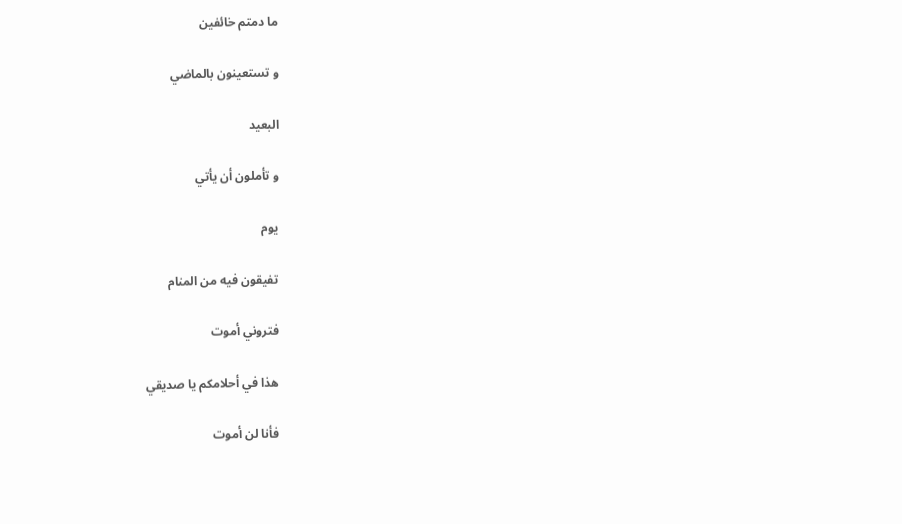ما دمتم خائفين

و تستعينون بالماضي

البعيد

و تأملون أن يأتي

يوم

تفيقون فيه من المنام

فتروني أموت

هذا في أحلامكم يا صديقي

فأنا لن أموت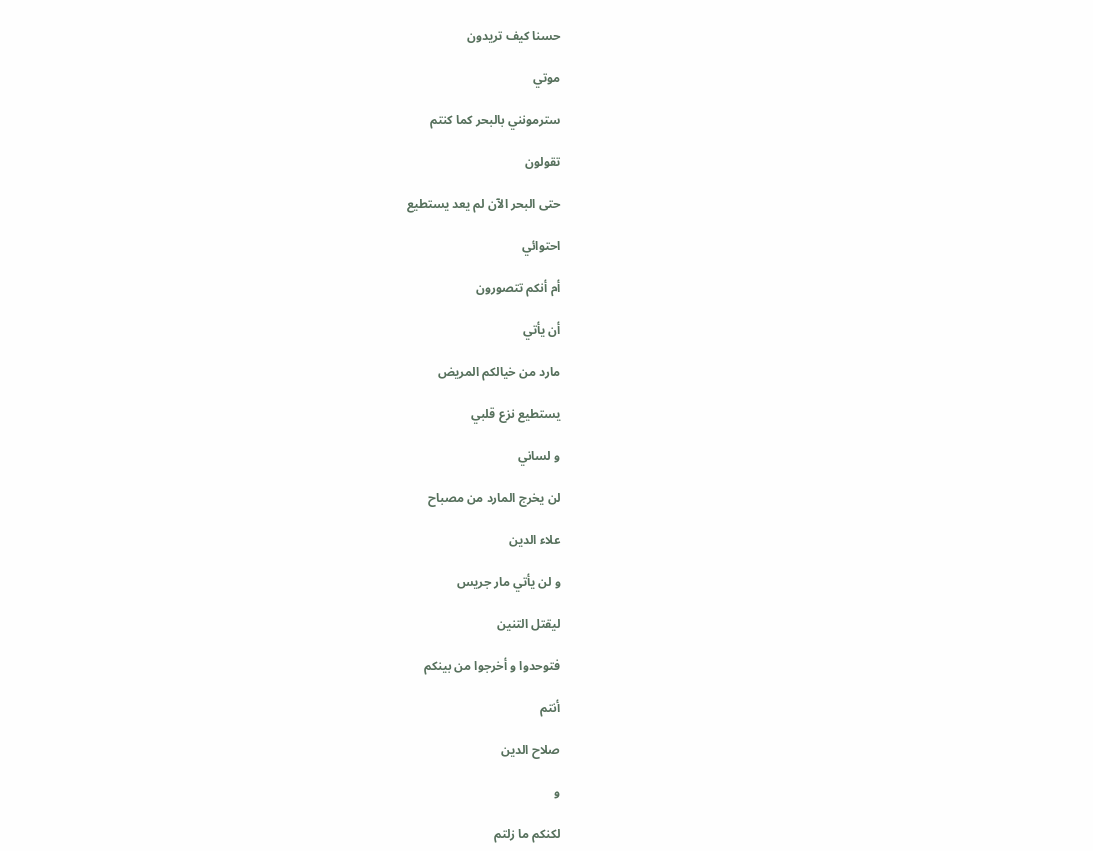حسنا كيف تريدون

موتي

سترمونني بالبحر كما كنتم

تقولون

حتى البحر الآن لم يعد يستطيع

احتوائي

أم أنكم تتصورون

أن يأتي

مارد من خيالكم المريض

يستطيع نزع قلبي

و لساني

لن يخرج المارد من مصباح

علاء الدين

و لن يأتي مار جريس

ليقتل التنين

فتوحدوا و أخرجوا من بينكم

أنتم

صلاح الدين

و

لكنكم ما زلتم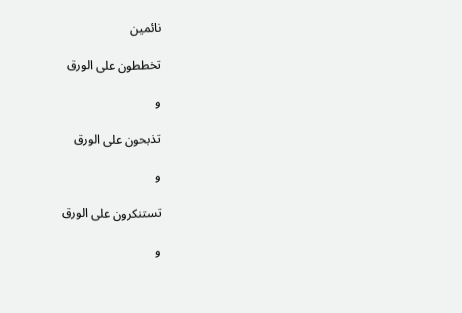نائمين

تخططون على الورق

و

تذبحون على الورق

و

تستنكرون على الورق

و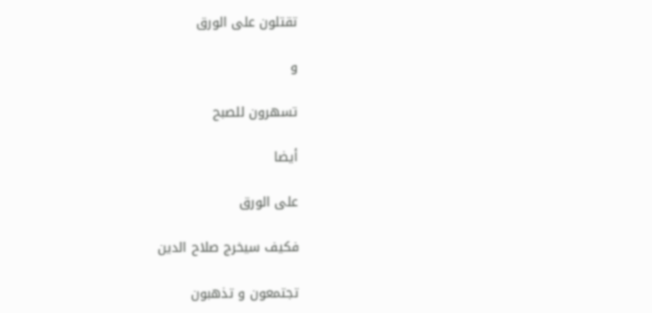تقتلون على الورق

و

تسهرون للصبح

أيضا

على الورق

فكيف سيخرج صلاح الدين

تجتمعون و تذهبون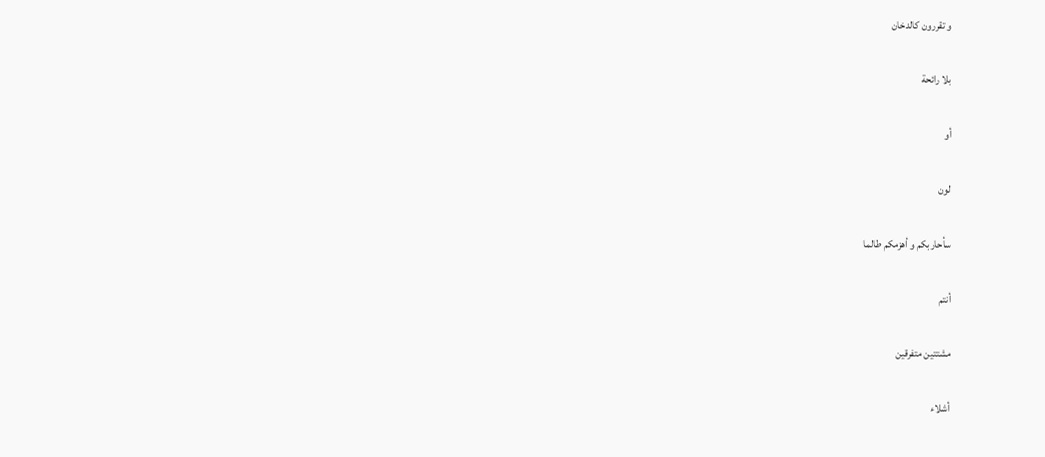و تقررون كالدخان

بلا رائحة

أو

لون

سأحاربكم و أهزمكم طالما

أنتم

مشتتين متفرقين

أشلاء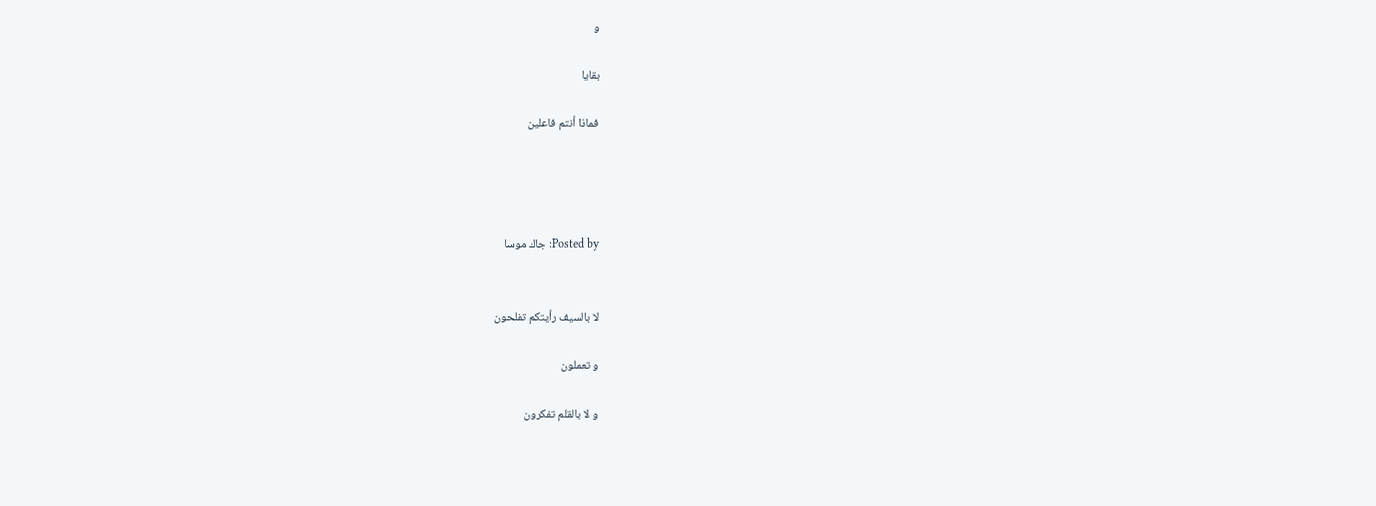و

بقايا

فماذا أنتم فاعلين




Posted by: جاك موسا


لا بالسيف رأيتكم تفلحون

و تعملون

و لا بالقلم تفكرون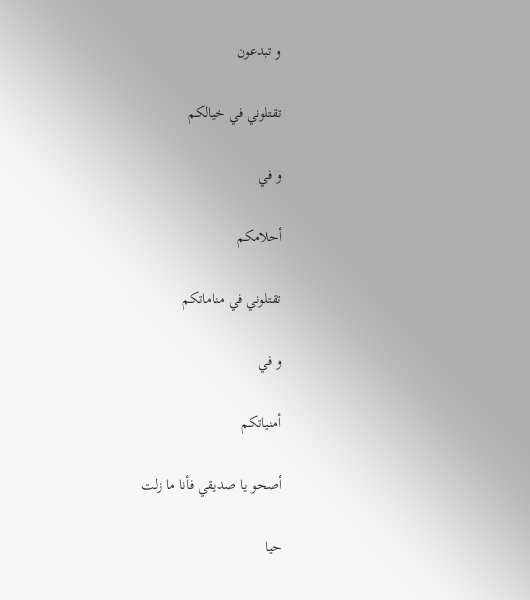و تبدعون

تقتلوني في خيالكم

و في

أحلامكم

تقتلوني في مناماتكم

و في

أمنياتكم

أصحو يا صديقي فأنا ما زلت

حيا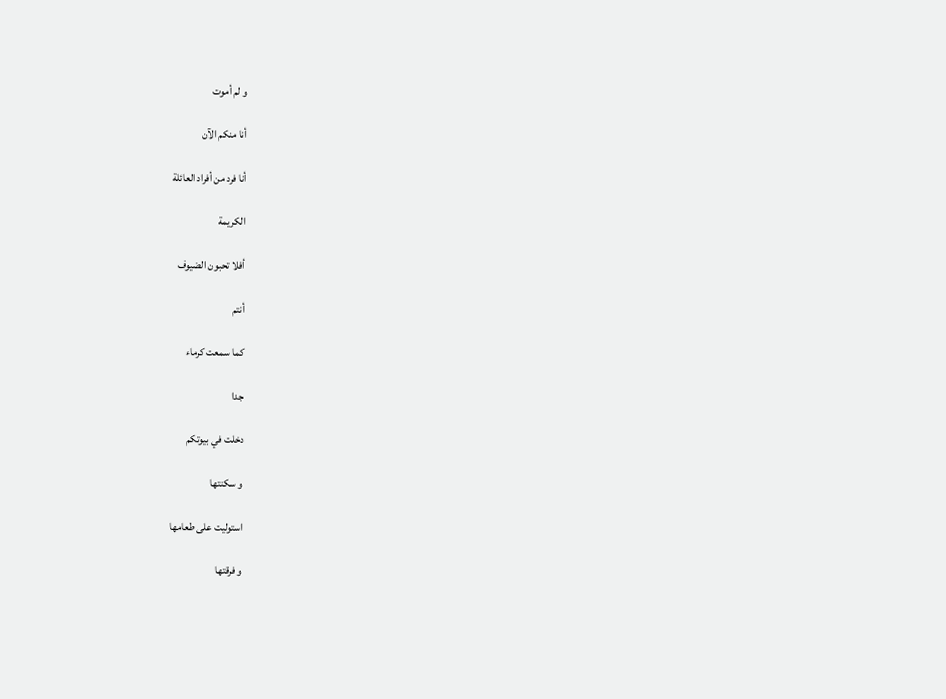و لم أموت

أنا منكم الآن

أنا فرد من أفراد العائلة

الكريمة

أفلا تحبون الضيوف

أنتم

كما سمعت كرماء

جدا

دخلت في بيوتكم

و سكنتها

استوليت على طعامها

و فرقتها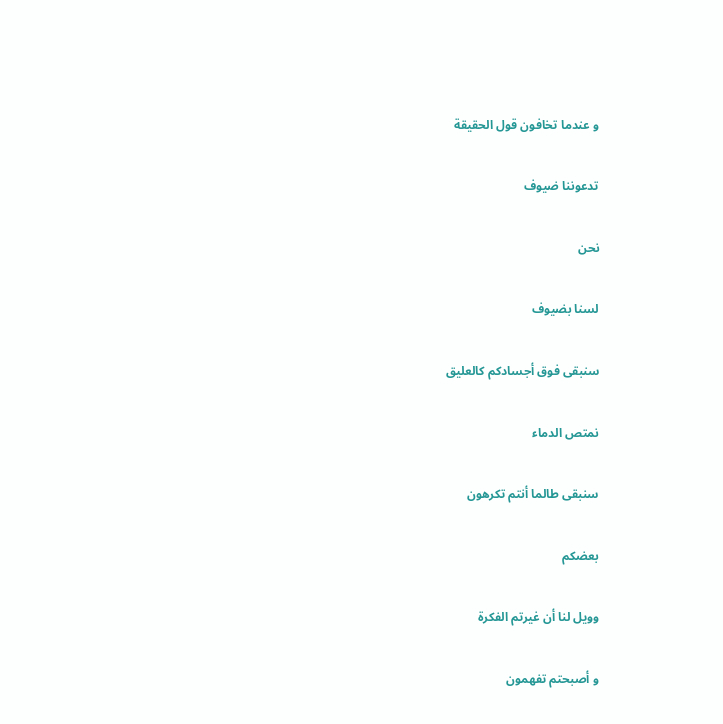و عندما تخافون قول الحقيقة

تدعوننا ضيوف

نحن

لسنا بضيوف

سنبقى فوق أجسادكم كالعليق

نمتص الدماء

سنبقى طالما أنتم تكرهون

بعضكم

وويل لنا أن غيرتم الفكرة

و أصبحتم تفهمون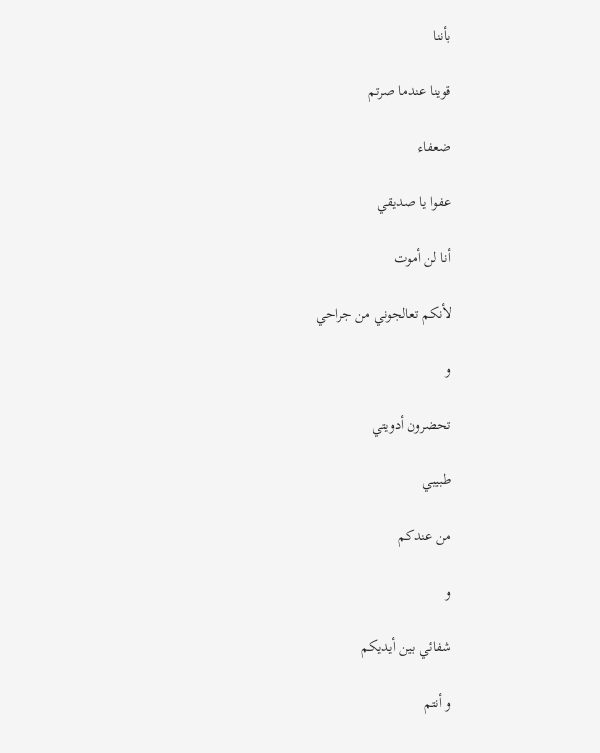بأننا

قوينا عندما صرتم

ضعفاء

عفوا يا صديقي

أنا لن أموت

لأنكم تعالجوني من جراحي

و

تحضرون أدويتي

طبيبي

من عندكم

و

شفائي بين أيديكم

و أنتم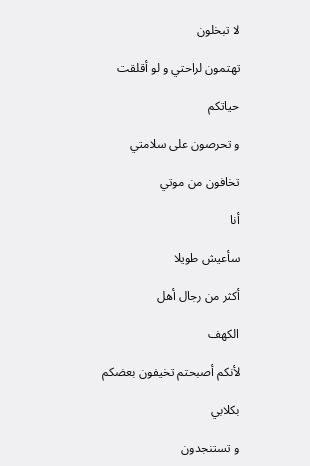لا تبخلون

تهتمون لراحتي و لو أقلقت

حياتكم

و تحرصون على سلامتي

تخافون من موتي

أنا

سأعيش طويلا

أكثر من رجال أهل

الكهف

لأنكم أصبحتم تخيفون بعضكم

بكلابي

و تستنجدون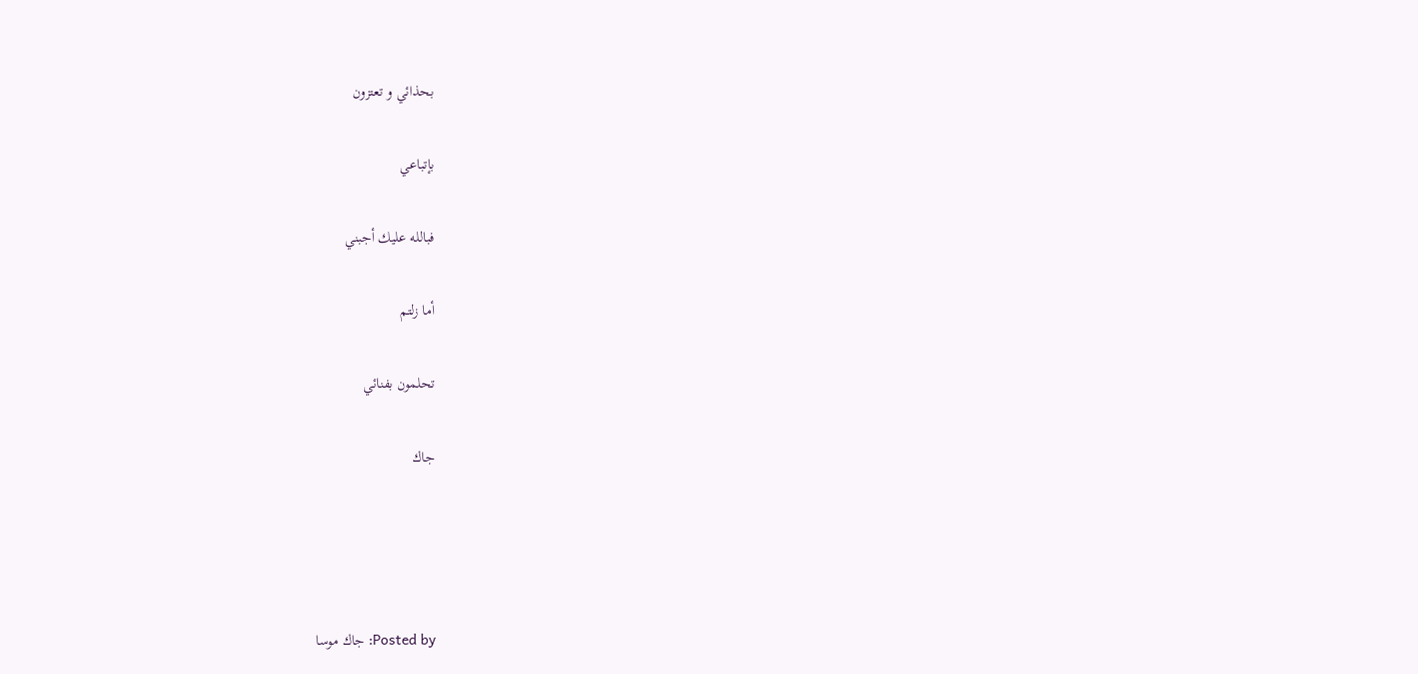بحذائي و تعتزون

بإتباعي

فبالله عليك أجبني

أما زلتم

تحلمون بفنائي

جاك




Posted by: جاك موسا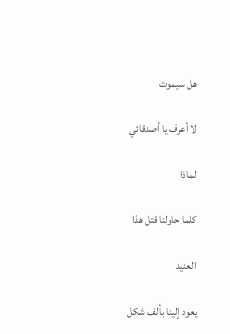هل سيموت

لا أعرف يا أصدقائي

لماذا

كلما حاولنا قتل هذا

العنيد

يعود إلينا بألف شكل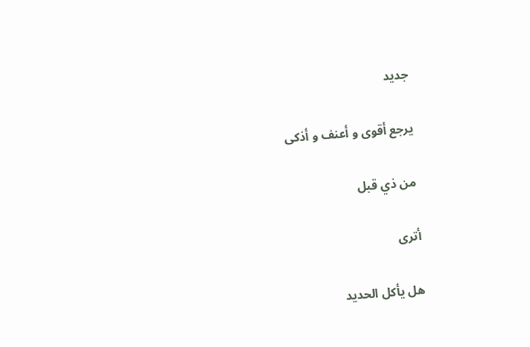جديد

يرجع أقوى و أعنف و أذكى

من ذي قبل

أترى

هل يأكل الحديد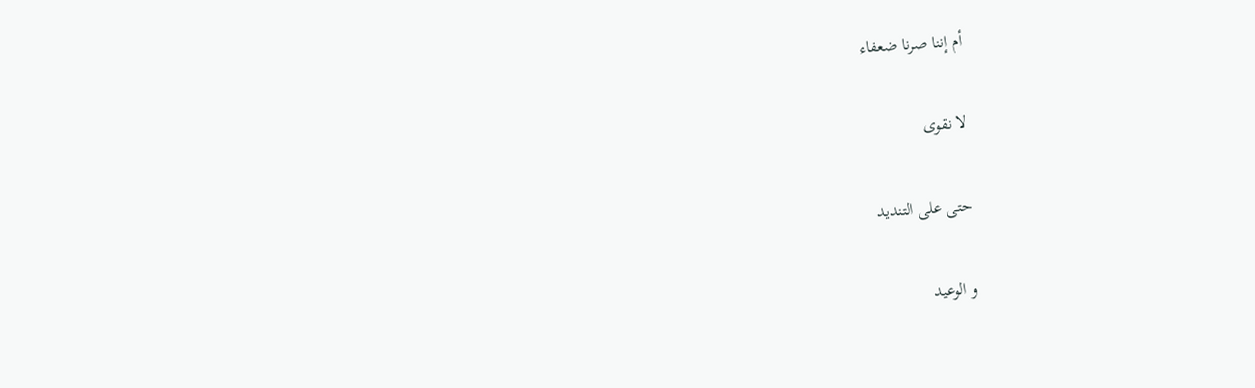أم إننا صرنا ضعفاء

لا نقوى

حتى على التنديد

و الوعيد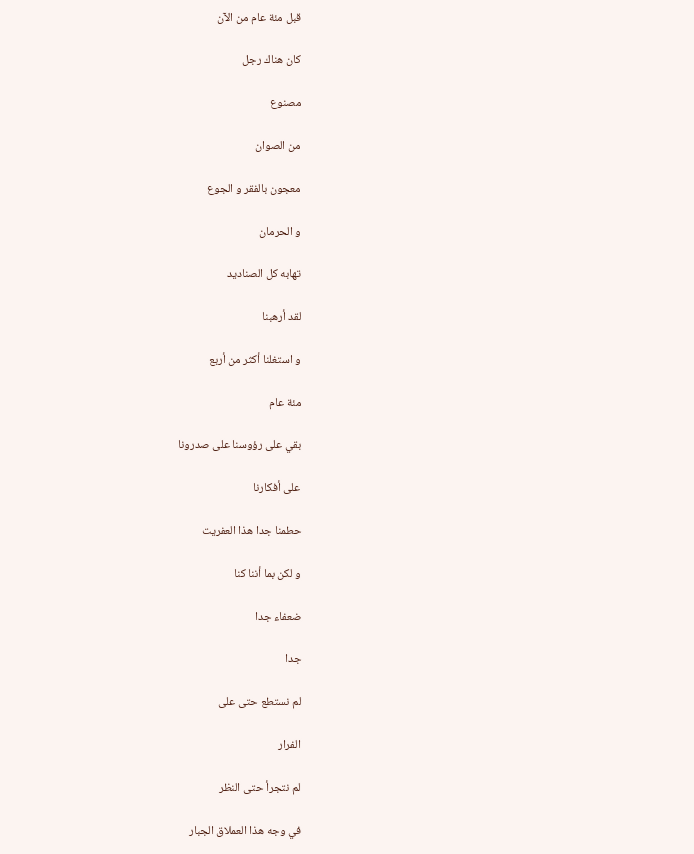قبل مئة عام من الآن

كان هناك رجل

مصنوع

من الصوان

معجون بالفقر و الجوع

و الحرمان

تهابه كل الصناديد

لقد أرهبنا

و استغلنا أكثر من أربع

مئة عام

بقي على رؤوسنا على صدرونا

على أفكارنا

حطمنا جدا هذا العفريت

و لكن بما أننا كنا

ضعفاء جدا

جدا

لم نستطع حتى على

الفرار

لم نتجرأ حتى النظر

في وجه هذا العملاق الجبار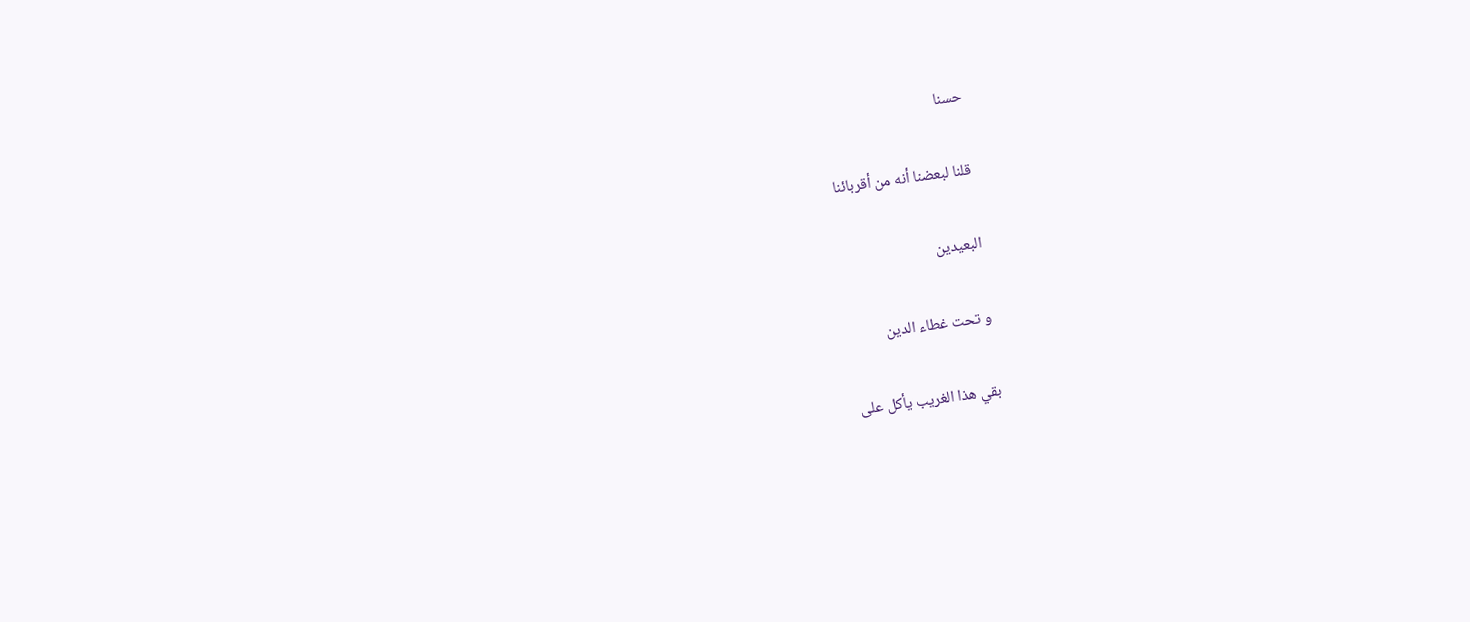حسنا

قلنا لبعضنا أنه من أقربائنا

البعيدين

و تحت غطاء الدين

بقي هذا الغريب يأكل على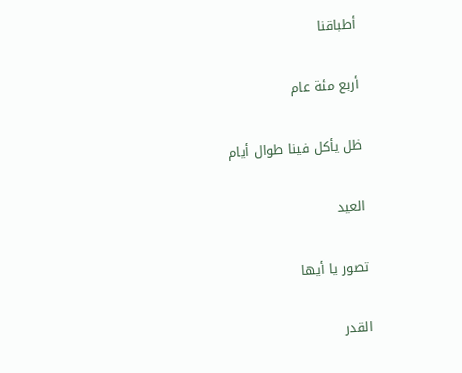أطباقنا

أربع مئة عام

ظل يأكل فينا طوال أيام

العيد

تصور يا أيها

القدر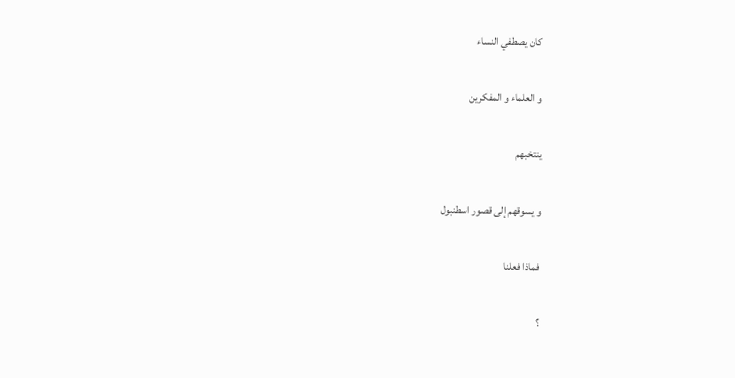كان يصطفي النساء

و العلماء و المفكرين

ينتخبهم

و يسوقهم إلى قصور اسطنبول

فماذا فعلنا

؟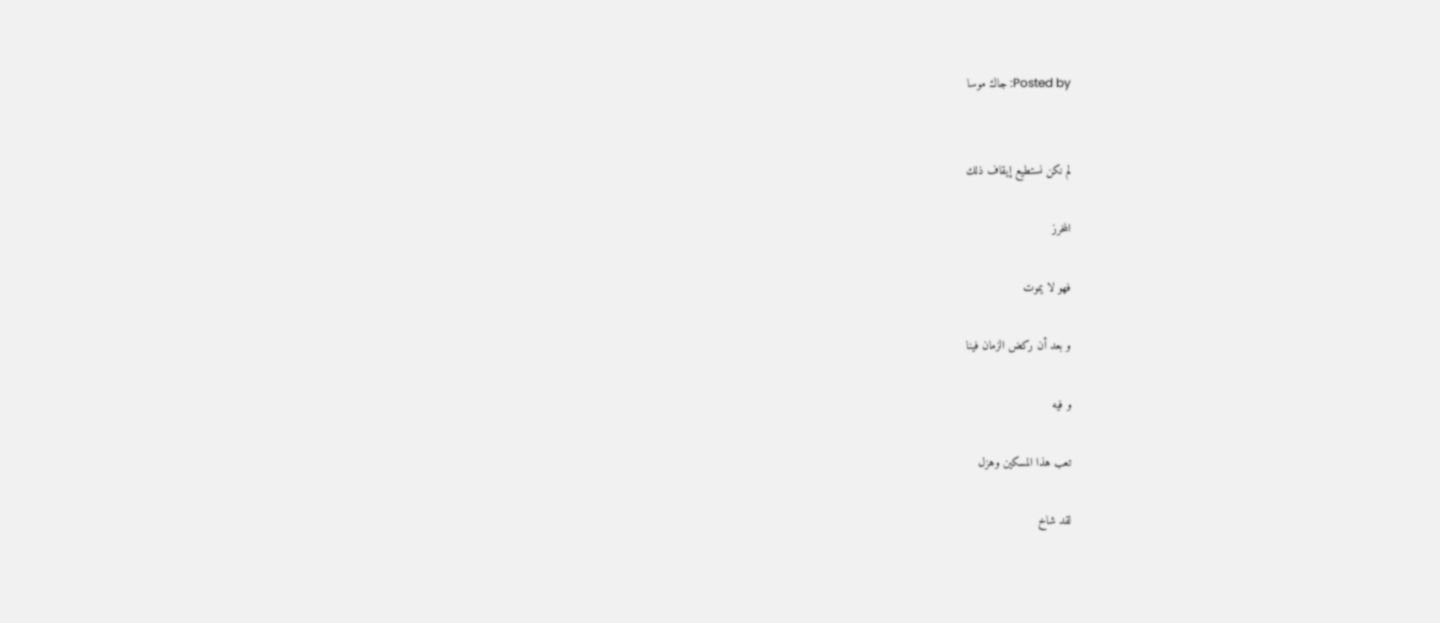Posted by: جاك موسا


لم نكن نستطيع إيقاف ذلك

المخرز

فهو لا يموت

و بعد أن ركض الزمان فينا

و فيه

تعب هذا المسكين وهزل

لقد شاخ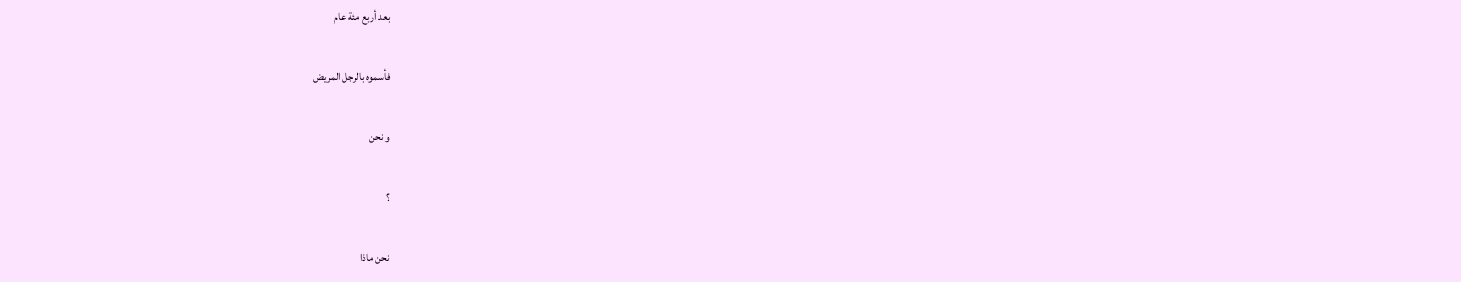بعد أربع مئة عام

فأسموه بالرجل المريض

و نحن

؟

نحن ماذا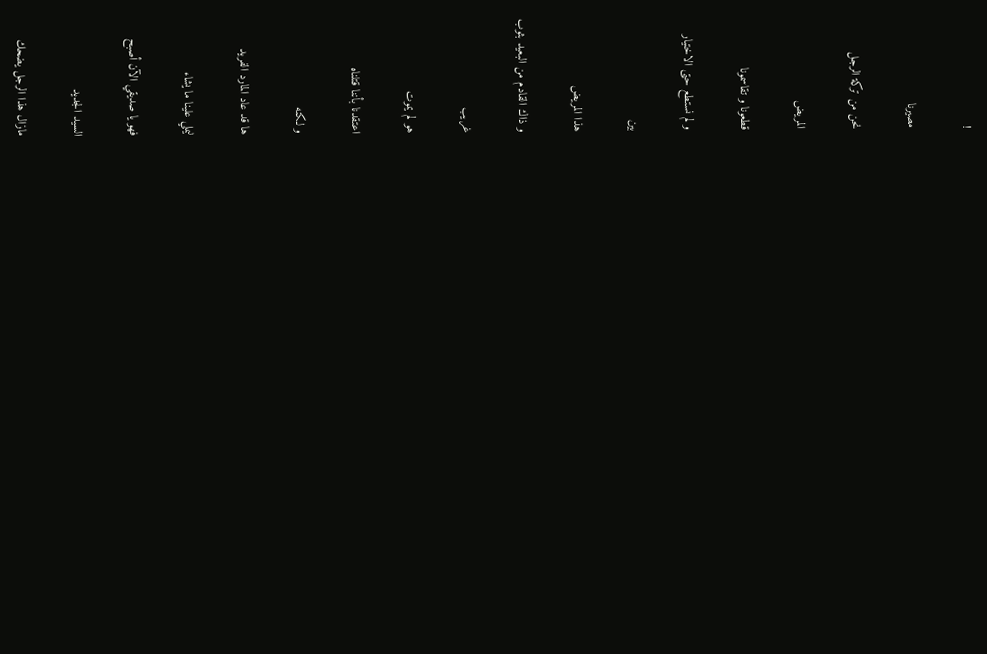!

مصيرنا

نحن من تركة الرجل

المريض

قطعونا و تقاسمونا

و لم نستطع حتى الاختيار

بين

هذا المريض

و ذاك القادم من البعيد بثوب

غريب

هو لم يموت

اعتقدنا بأننا قتلناه

و لكنه

ها قد عاد المارد الفريد

ليملي علينا ما يشاء

فهو يا صديقي الآن أصبح

السيد الجديد

مازال هذا الرجل يضحك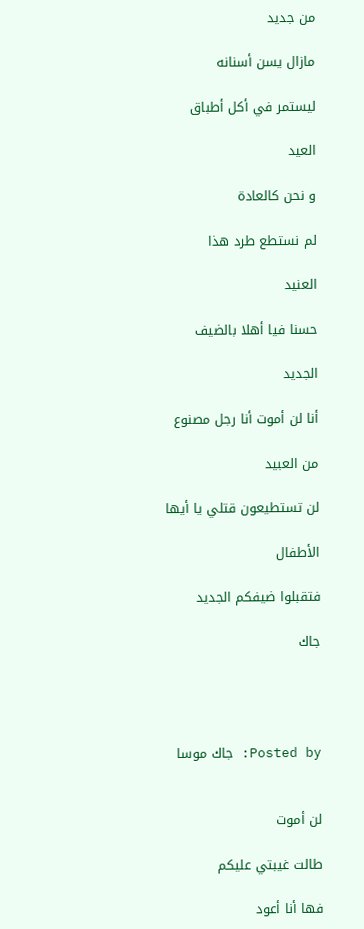من جديد

مازال يسن أسنانه

ليستمر في أكل أطباق

العيد

و نحن كالعادة

لم نستطع طرد هذا

العنيد

حسنا فيا أهلا بالضيف

الجديد

أنا لن أموت أنا رجل مصنوع

من العبيد

لن تستطيعون قتلي يا أيها

الأطفال

فتقبلوا ضيفكم الجديد

جاك




Posted by: جاك موسا


لن أموت

طالت غيبتي عليكم

فها أنا أعود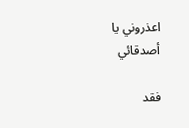اعذروني يا أصدقائي

فقد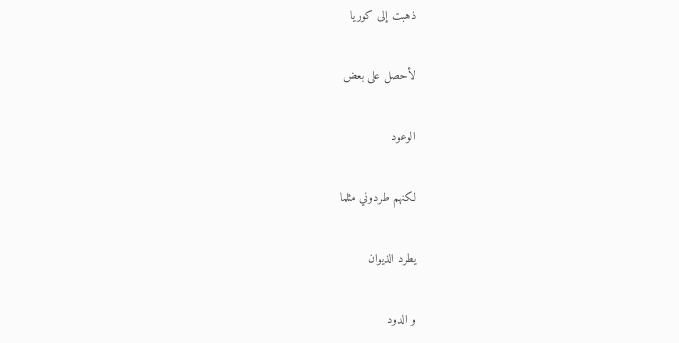ذهبت إلى كوريا

لأحصل على بعض

الوعود

لكنهم طردوني مثلما

يطرد الذيوان

و الدود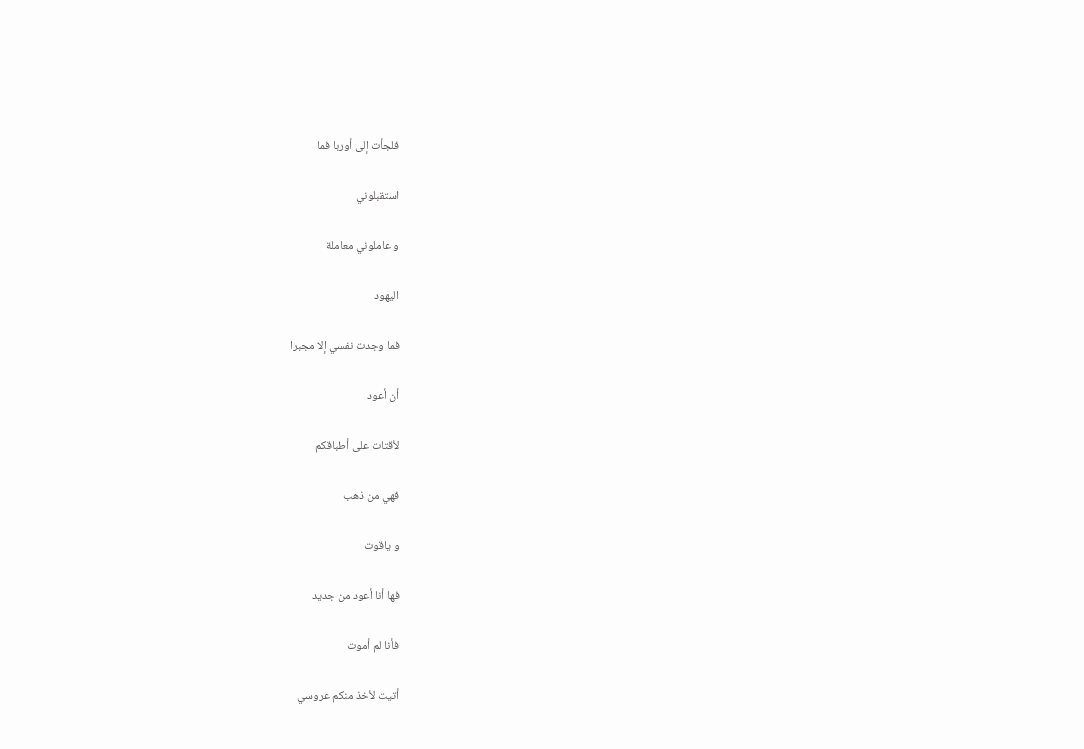فلجأت إلى أوربا فما

استقبلوني

و عاملوني معاملة

اليهود

فما وجدت نفسي إلا مجبرا

أن أعود

لأقتات على أطباقكم

فهي من ذهب

و ياقوت

فها أنا أعود من جديد

فأنا لم أموت

أتيت لأخذ منكم عروسي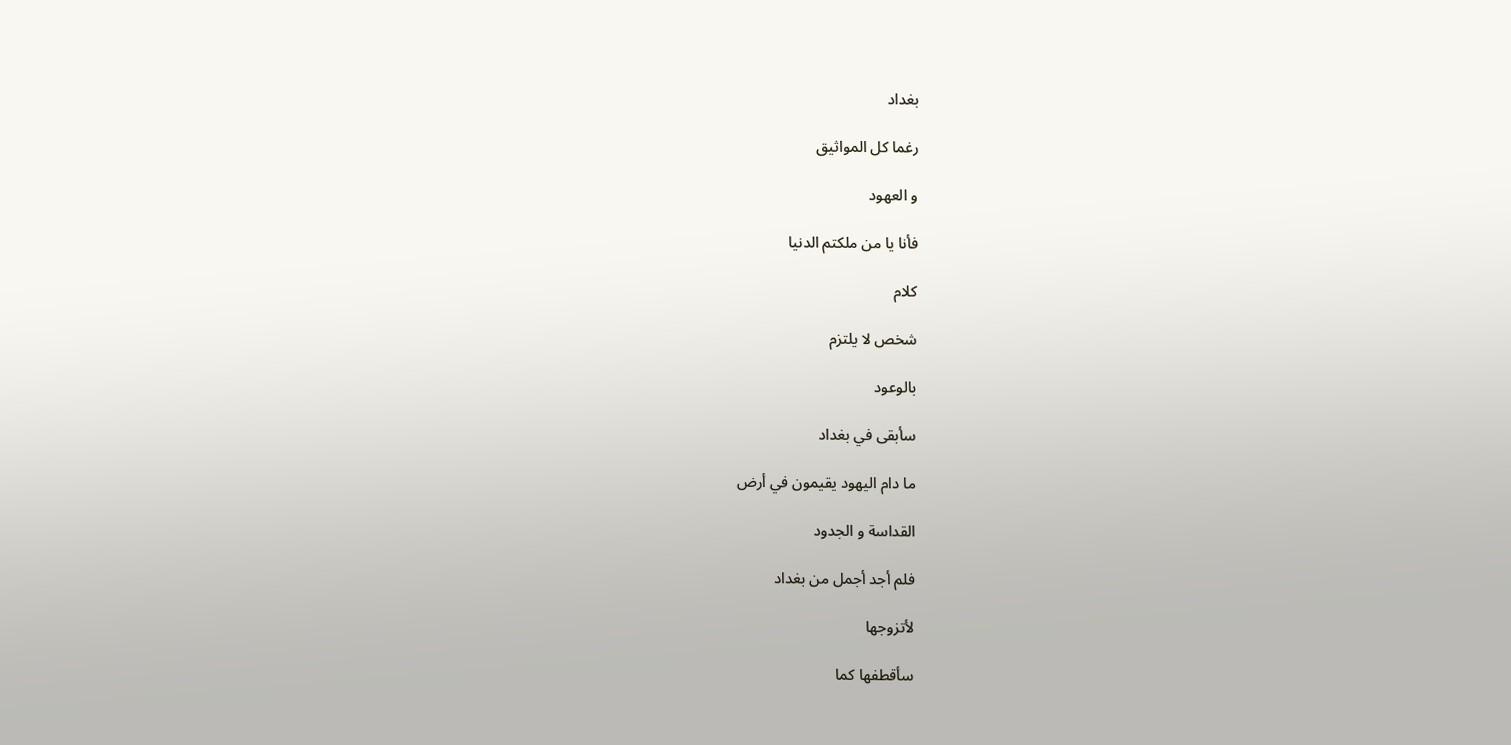بغداد

رغما كل المواثيق

و العهود

فأنا يا من ملكتم الدنيا

كلام

شخص لا يلتزم

بالوعود

سأبقى في بغداد

ما دام اليهود يقيمون في أرض

القداسة و الجدود

فلم أجد أجمل من بغداد

لأتزوجها

سأقطفها كما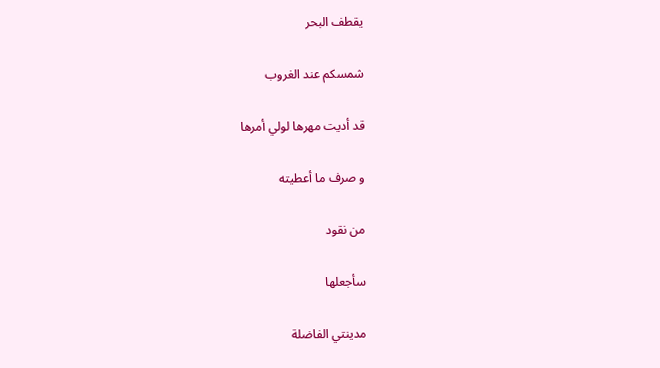يقطف البحر

شمسكم عند الغروب

قد أديت مهرها لولي أمرها

و صرف ما أعطيته

من نقود

سأجعلها

مدينتي الفاضلة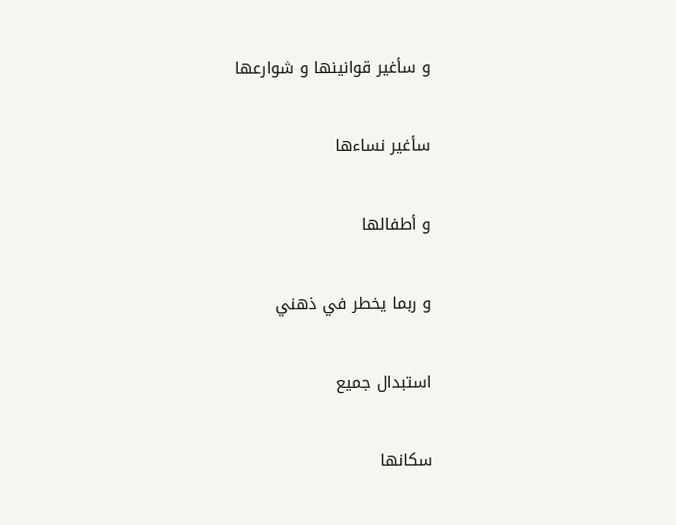و سأغير قوانينها و شوارعها

سأغير نساءها

و أطفالها

و ربما يخطر في ذهني

استبدال جميع

سكانها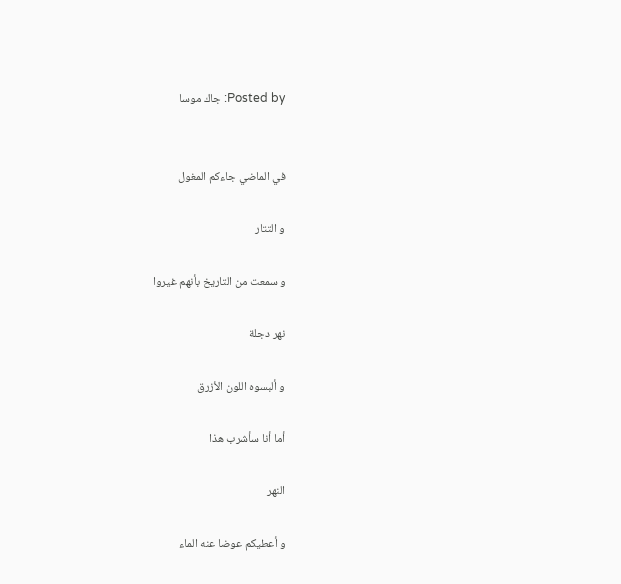Posted by: جاك موسا


في الماضي جاءكم المغول

و التتار

و سمعت من التاريخ بأنهم غيروا

نهر دجلة

و ألبسوه اللون الأزرق

أما أنا سأشرب هذا

النهر

و أعطيكم عوضا عنه الماء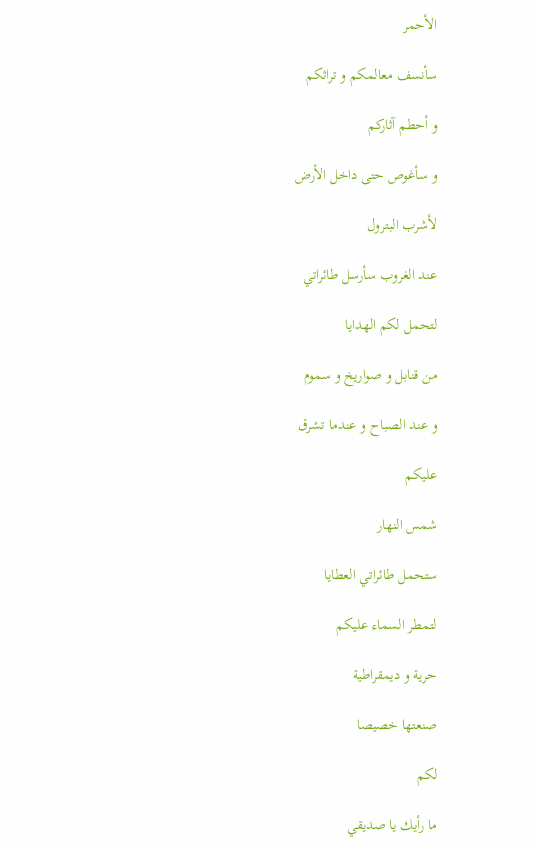الأحمر

سأنسف معالمكم و تراثكم

و أحطم آثاركم

و سأغوص حتى داخل الأرض

لأشرب البترول

عند الغروب سأرسل طائراتي

لتحمل لكم الهدايا

من قنابل و صواريخ و سموم

و عند الصباح و عندما تشرق

عليكم

شمس النهار

ستحمل طائراتي العطايا

لتمطر السماء عليكم

حرية و ديمقراطية

صنعتها خصيصا

لكم

ما رأيك يا صديقي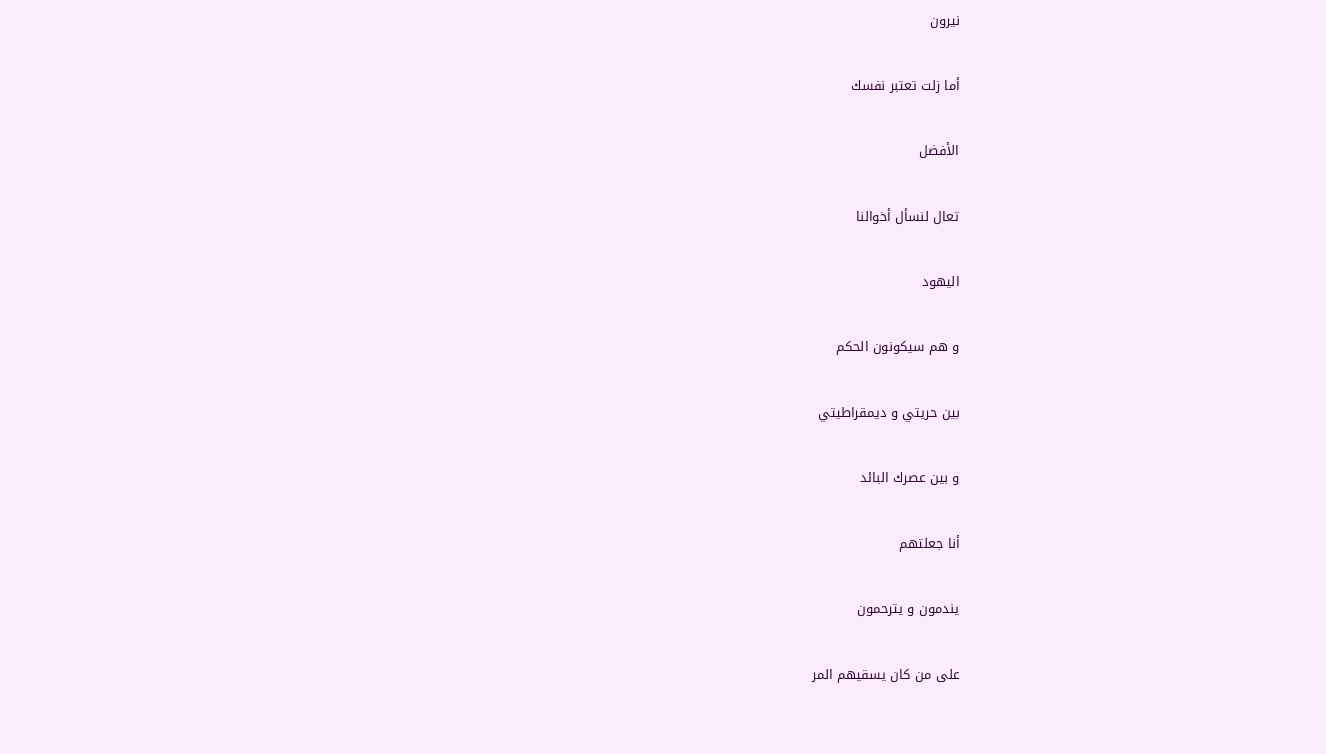نيرون

أما زلت تعتبر نفسك

الأفضل

تعال لنسأل أخوالنا

اليهود

و هم سيكونون الحكم

بين حريتي و ديمقراطيتي

و بين عصرك البائد

أنا جعلتهم

يندمون و يترحمون

على من كان يسقيهم المر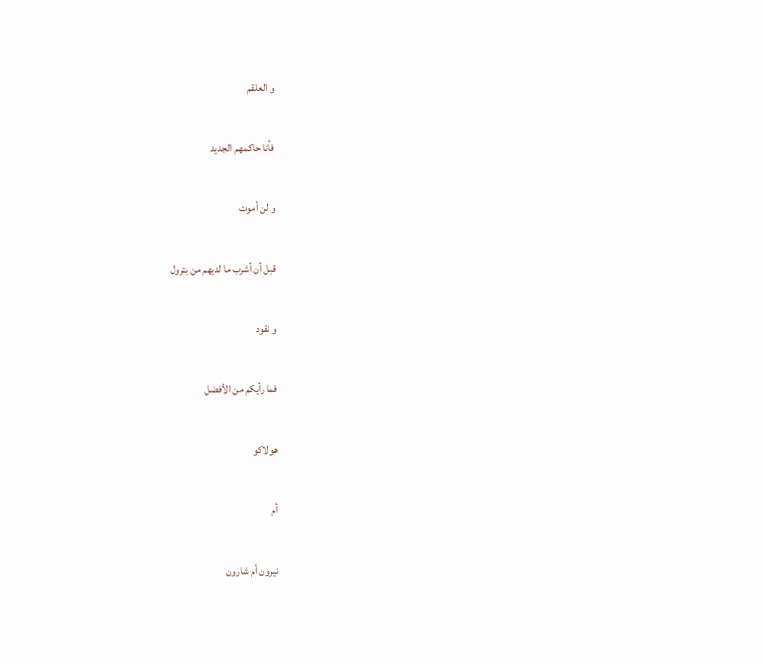و العلقم

فأنا حاكمهم الجديد

و لن أموت

قبل أن أشرب ما لديهم من بترول

و نقود

فما رأيكم من الأفضل

هولاكو

أم

نيرون أم شارون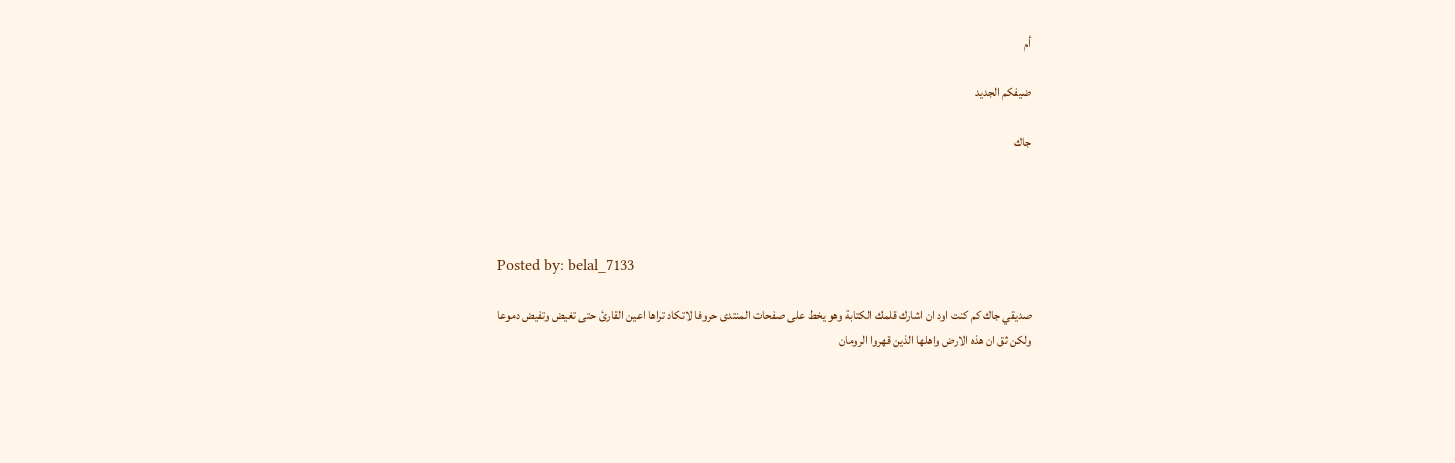أم

ضيفكم الجديد

جاك




Posted by: belal_7133

صديقي جاك كم كنت اود ان اشارك قلمك الكتابة وهو يخط على صفحات المنتدى حروفا لاتكاد تراها اعين القارئ حتى تغيض وتفيض دموعا
ولكن ثق ان هذه الارض واهلها الذين قهروا الرومان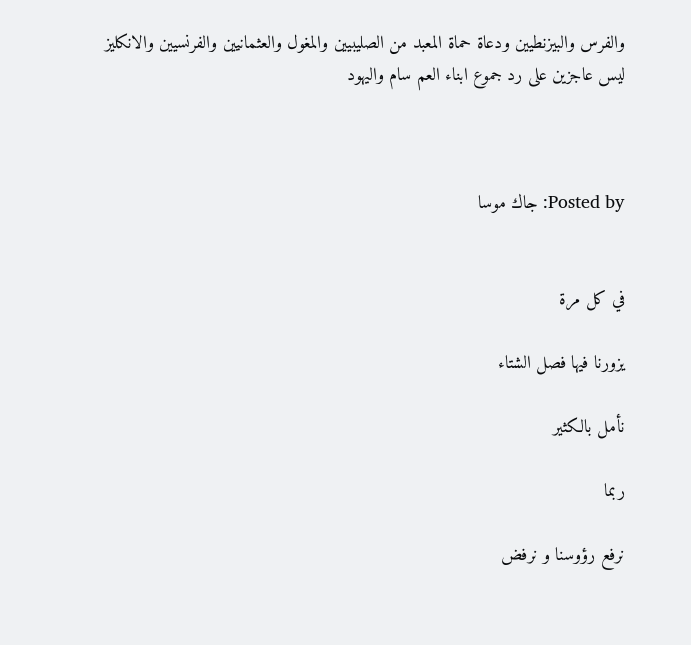والفرس والبيزنطيين ودعاة حماة المعبد من الصليبيين والمغول والعثمانيين والفرنسيين والانكليز
ليس عاجزين على رد جموع ابناء العم سام واليهود



Posted by: جاك موسا


في كل مرة

يزورنا فيها فصل الشتاء

نأمل بالكثير

ربما

نرفع رؤوسنا و نرفض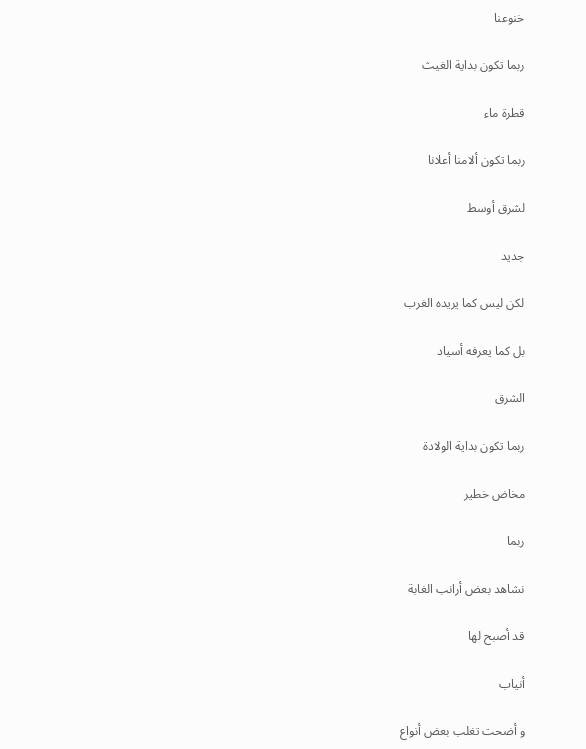خنوعنا

ربما تكون بداية الغيث

قطرة ماء

ربما تكون ألامنا أعلانا

لشرق أوسط

جديد

لكن ليس كما يريده الغرب

بل كما يعرفه أسياد

الشرق

ربما تكون بداية الولادة

مخاض خطير

ربما

نشاهد بعض أرانب الغابة

قد أصبح لها

أنياب

و أضحت تغلب بعض أنواع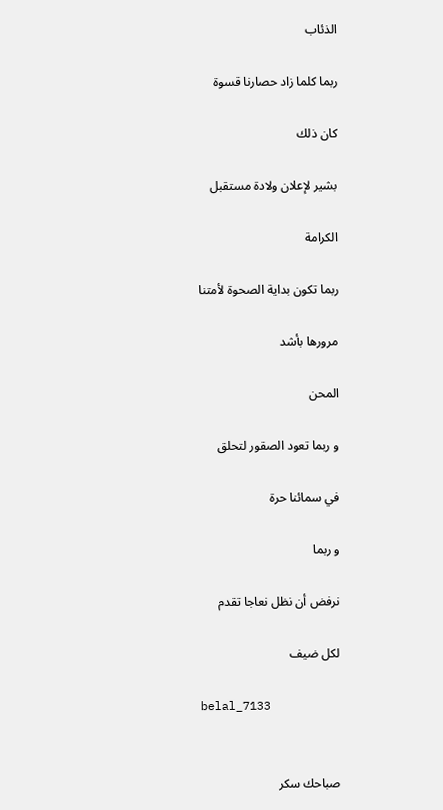الذئاب

ربما كلما زاد حصارنا قسوة

كان ذلك

بشير لإعلان ولادة مستقبل

الكرامة

ربما تكون بداية الصحوة لأمتنا

مرورها بأشد

المحن

و ربما تعود الصقور لتحلق

في سمائنا حرة

و ربما

نرفض أن نظل نعاجا تقدم

لكل ضيف

belal_7133


صباحك سكر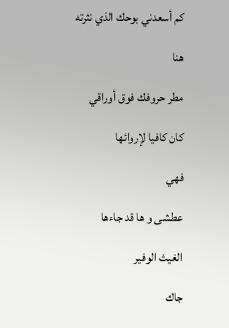كم أسعدني بوحك الذي نثرته

هنا

مطر حروفك فوق أوراقي

كان كافيا لإروائها

فهي

عطشى و ها قد جاءها

الغيث الوفير

جاك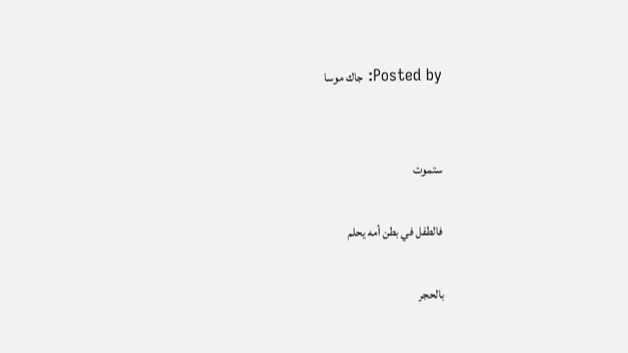Posted by: جاك موسا


ستموت

فالطفل في بطن أمه يحلم

بالحجر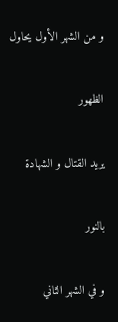و من الشهر الأول يحاول

الظهور

يريد القتال و الشهادة

بالنور

و في الشهر الثاني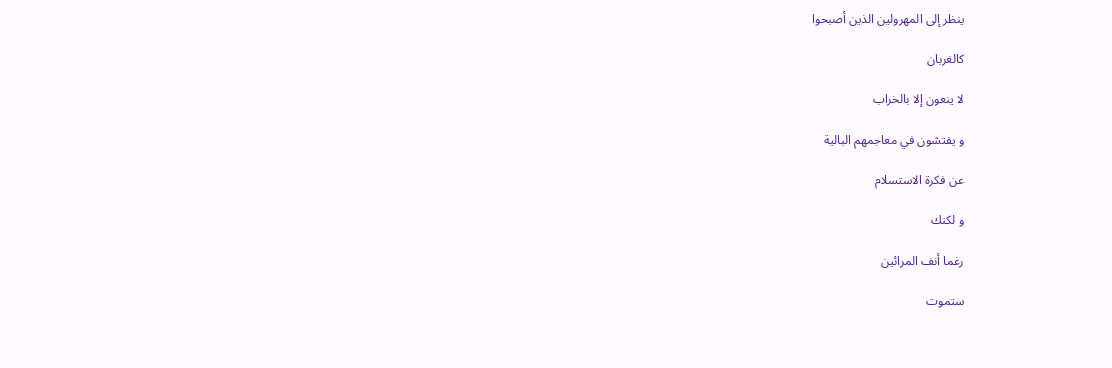ينظر إلى المهرولين الذين أصبحوا

كالغربان

لا ينعون إلا بالخراب

و يفتشون في معاجمهم البالية

عن فكرة الاستسلام

و لكنك

رغما أنف المرائين

ستموت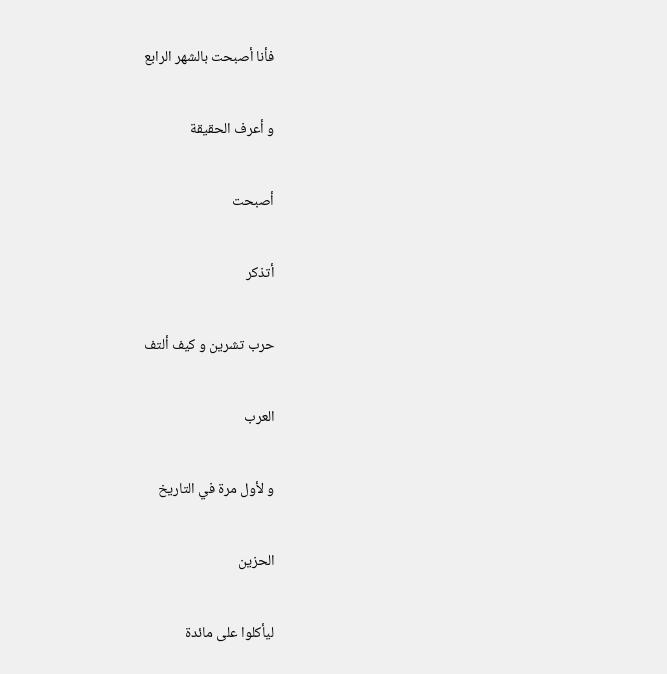فأنا أصبحت بالشهر الرابع

و أعرف الحقيقة

أصبحت

أتذكر

حرب تشرين و كيف ألتف

العرب

و لأول مرة في التاريخ

الحزين

ليأكلوا على مائدة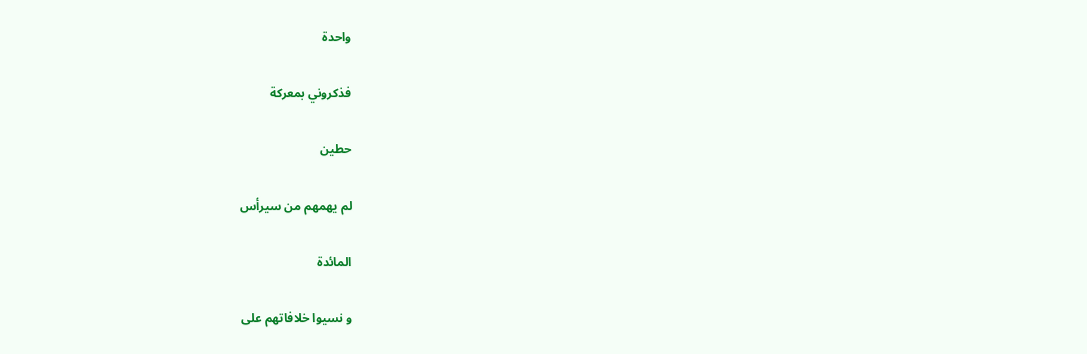واحدة

فذكروني بمعركة

حطين

لم يهمهم من سيرأس

المائدة

و نسيوا خلافاتهم على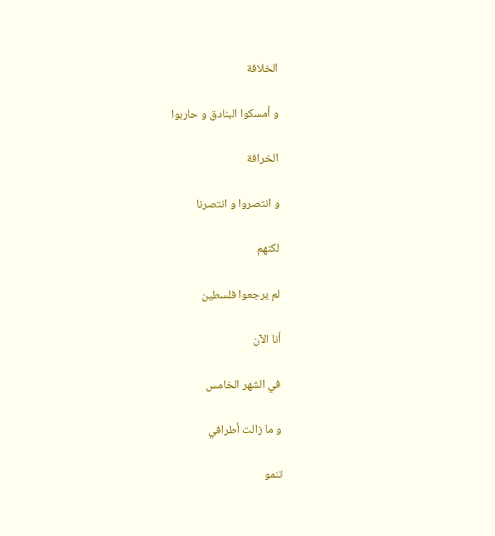الخلافة

و أمسكوا البنادق و حاربوا

الخرافة

و انتصروا و انتصرنا

لكنهم

لم يرجعوا فلسطين

أنا الآن

في الشهر الخامس

و ما زالت أطرافي

تنمو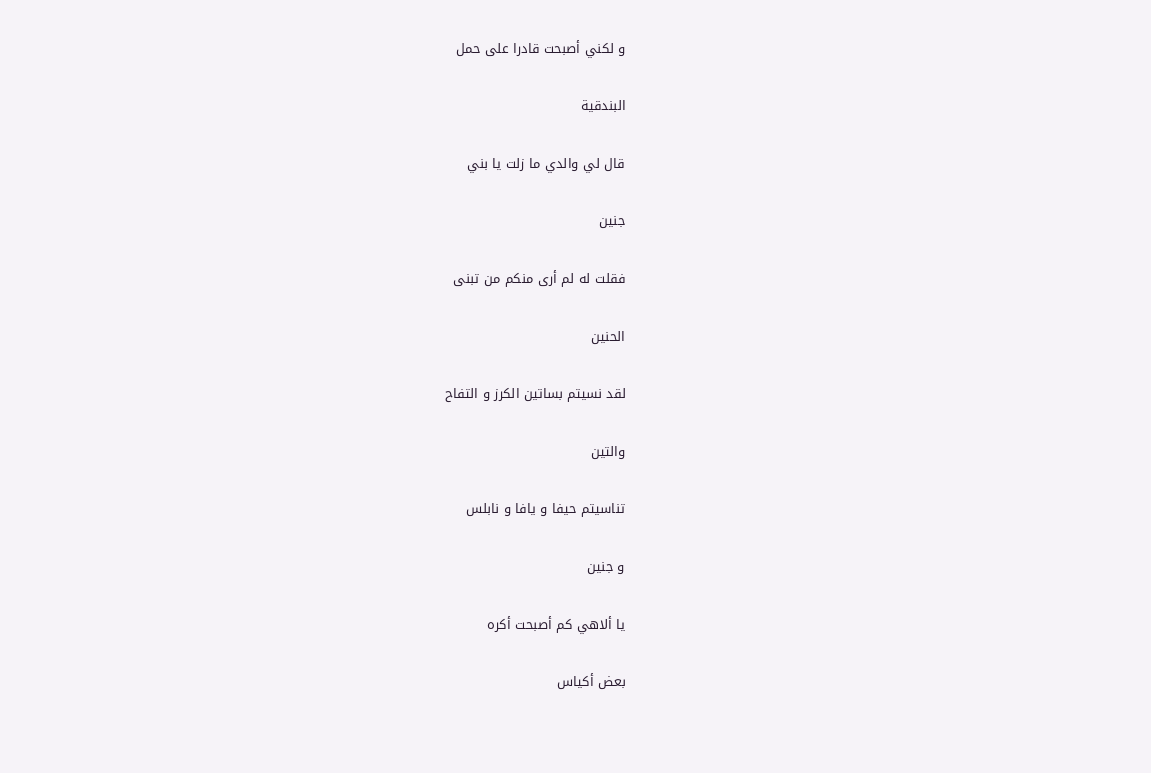و لكني أصبحت قادرا على حمل

البندقية

قال لي والدي ما زلت يا بني

جنين

فقلت له لم أرى منكم من تبنى

الحنين

لقد نسيتم بساتين الكرز و التفاح

والتين

تناسيتم حيفا و يافا و نابلس

و جنين

يا ألاهي كم أصبحت أكره

بعض أكياس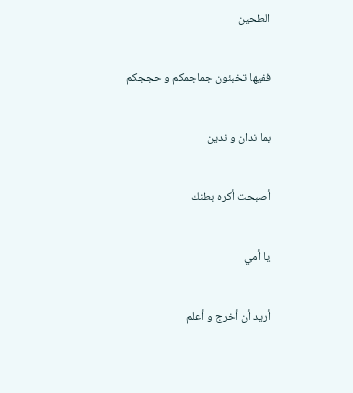الطحين

ففيها تخبئون جماجمكم و حججكم

بما ندان و ندين

أصبحت أكره بطنك

يا أمي

أريد أن أخرج و أعلم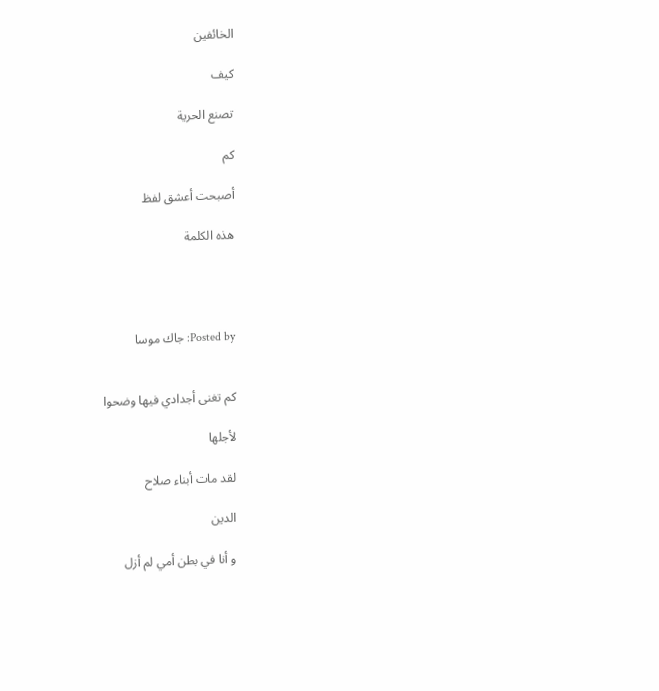الخائفين

كيف

تصنع الحرية

كم

أصبحت أعشق لفظ

هذه الكلمة




Posted by: جاك موسا


كم تغنى أجدادي فيها وضحوا

لأجلها

لقد مات أبناء صلاح

الدين

و أنا في بطن أمي لم أزل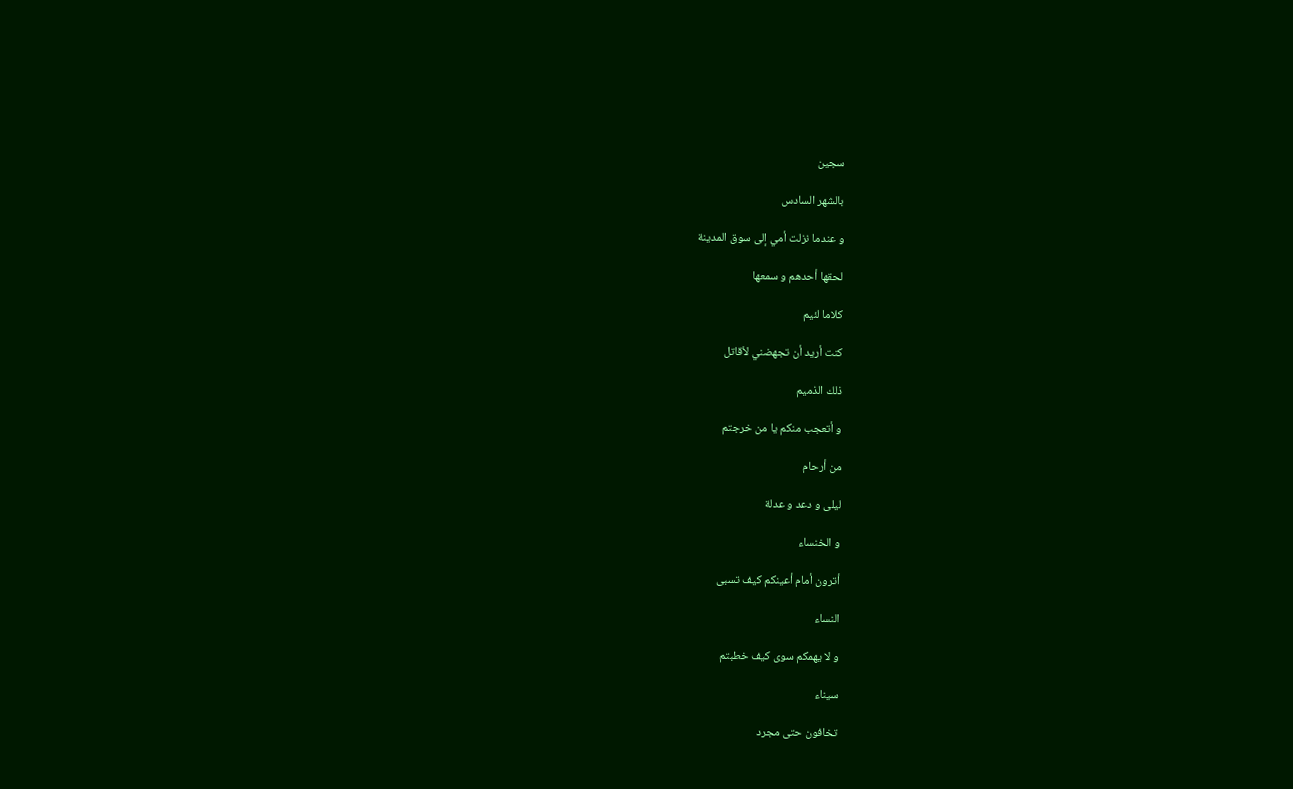سجين

بالشهر السادس

و عندما نزلت أمي إلى سوق المدينة

لحقها أحدهم و سمعها

كلاما لئيم

كنت أريد أن تجهضني لأقاتل

ذلك الذميم

و أتعجب منكم يا من خرجتم

من أرحام

ليلى و دعد و عدلة

و الخنساء

أترون أمام أعينكم كيف تسبى

النساء

و لا يهمكم سوى كيف خطبتم

سيناء

تخافون حتى مجرد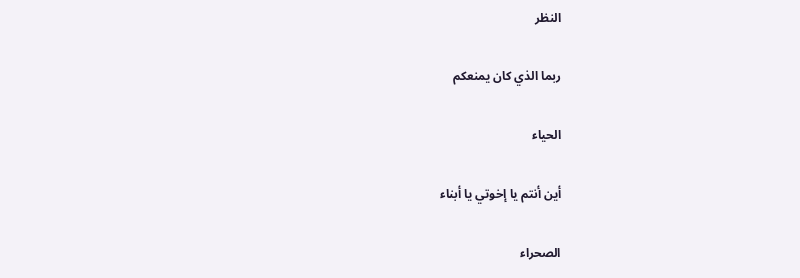النظر

ربما الذي كان يمنعكم

الحياء

أين أنتم يا إخوتي يا أبناء

الصحراء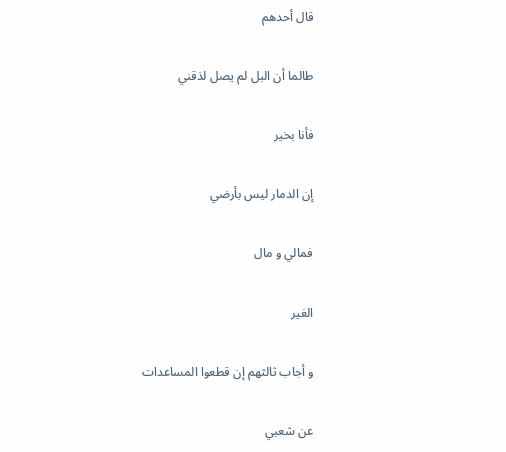قال أحدهم

طالما أن البل لم يصل لذقني

فأنا بخير

إن الدمار ليس بأرضي

فمالي و مال

الغير

و أجاب ثالثهم إن قطعوا المساعدات

عن شعبي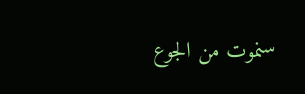سنموت من الجوع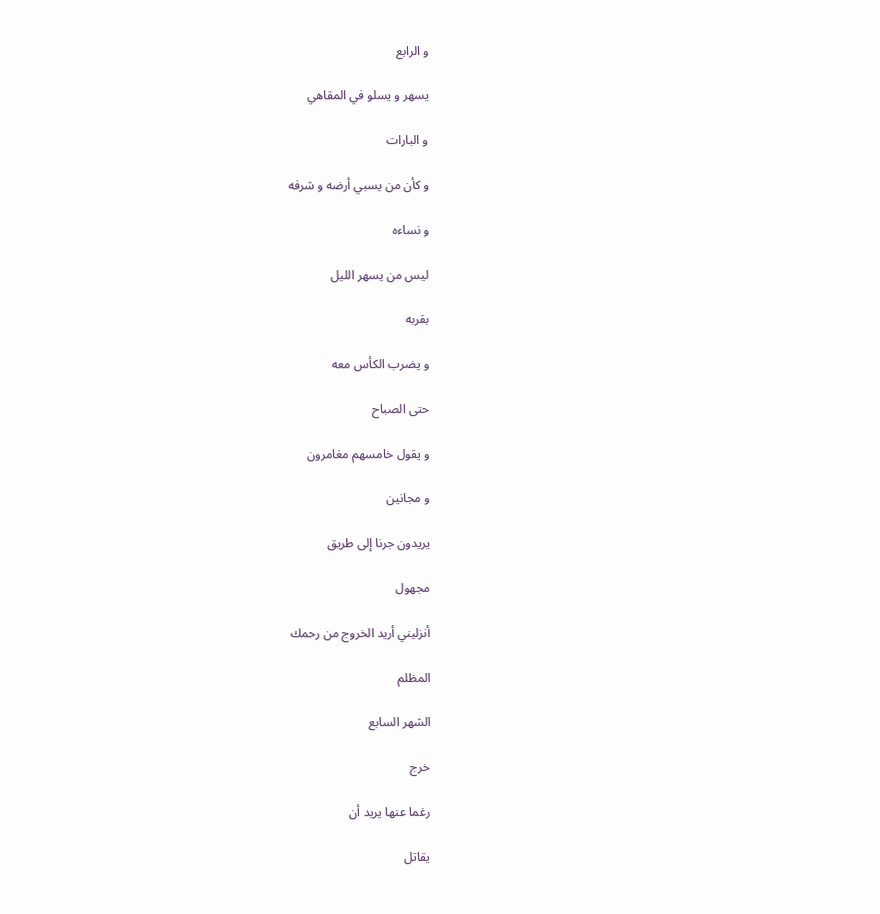و الرابع

يسهر و يسلو في المقاهي

و البارات

و كأن من يسبي أرضه و شرفه

و نساءه

ليس من يسهر الليل

بقربه

و يضرب الكأس معه

حتى الصباح

و يقول خامسهم مغامرون

و مجانين

يريدون جرنا إلى طريق

مجهول

أنزليني أريد الخروج من رحمك

المظلم

الشهر السابع

خرج

رغما عنها يريد أن

يقاتل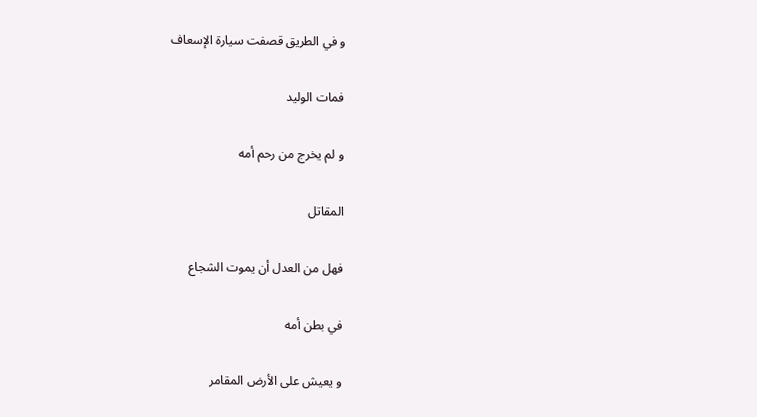و في الطريق قصفت سيارة الإسعاف

فمات الوليد

و لم يخرج من رحم أمه

المقاتل

فهل من العدل أن يموت الشجاع

في بطن أمه

و يعيش على الأرض المقامر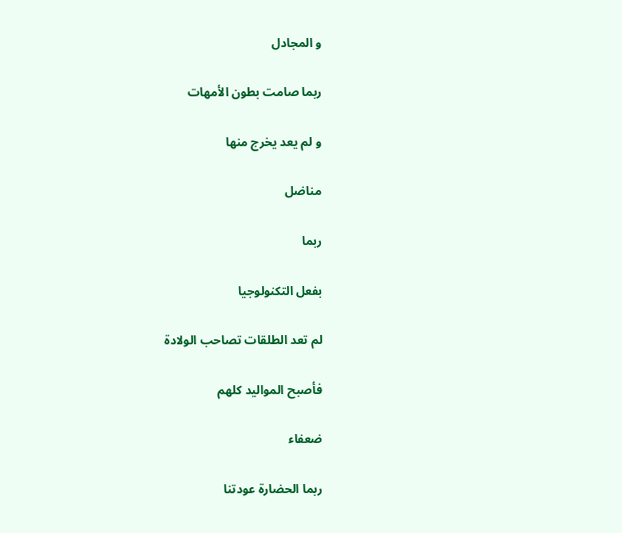و المجادل

ربما صامت بطون الأمهات

و لم يعد يخرج منها

مناضل

ربما

بفعل التكنولوجيا

لم تعد الطلقات تصاحب الولادة

فأصبح المواليد كلهم

ضعفاء

ربما الحضارة عودتنا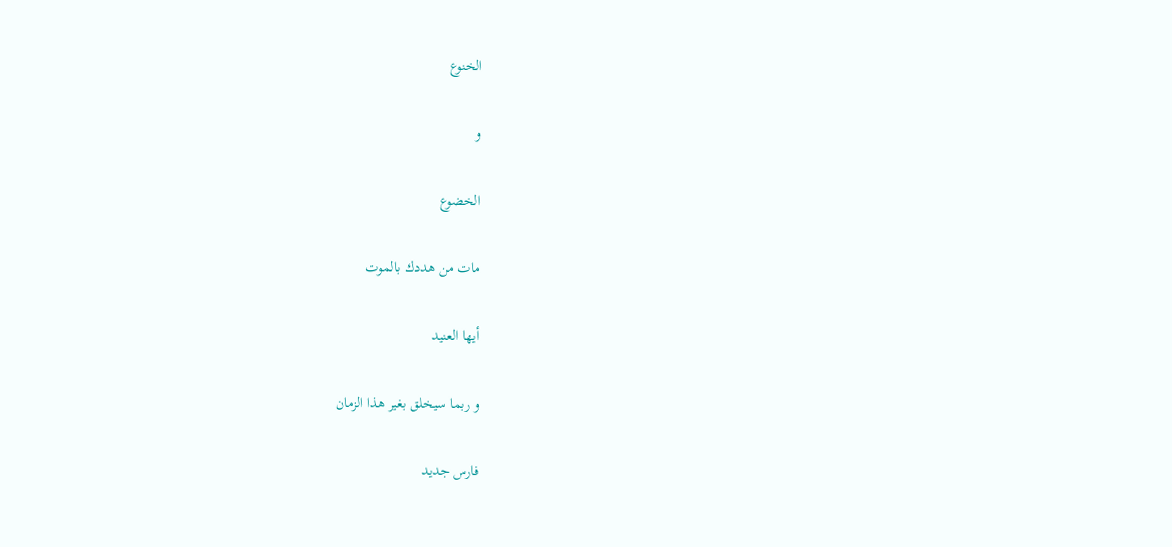الخنوع

و

الخضوع

مات من هددك بالموت

أيها العنيد

و ربما سيخلق بغير هذا الزمان

فارس جديد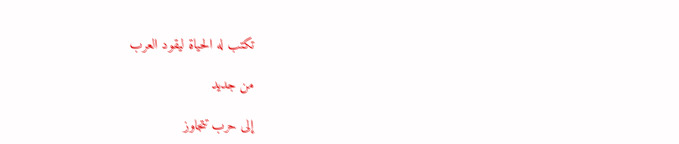تكتب له الحياة ليقود العرب

من جديد

إلى حرب تتجاوز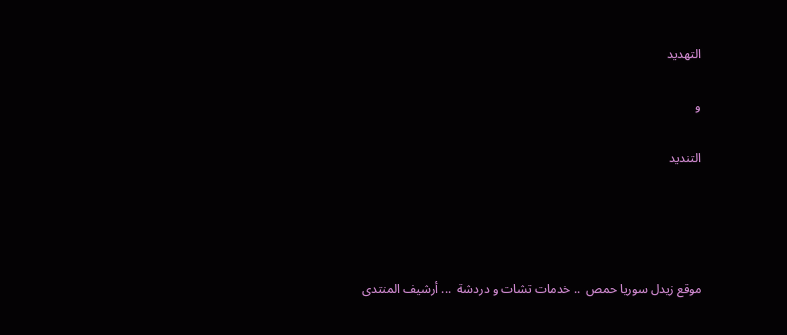التهديد

و

التنديد




موقع زيدل سوريا حمص  .. خدمات تشات و دردشة  ... أرشيف المنتدى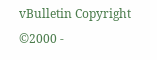vBulletin Copyright ©2000 -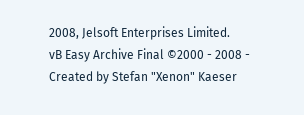2008, Jelsoft Enterprises Limited.
vB Easy Archive Final ©2000 - 2008 - Created by Stefan "Xenon" Kaeser